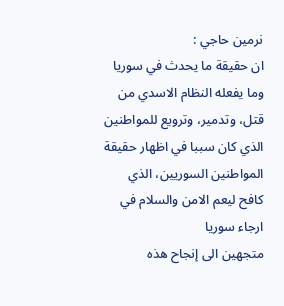نرمين حاجي :
ان حقيقة ما يحدث في سوريا وما يفعله النظام الاسدي من قتل، وتدمير، وترويع للمواطنين الذي كان سببا في اظهار حقيقة المواطنين السوريين، الذي كافح ليعم الامن والسلام في ارجاء سوريا
متجهين الى إنجاح هذه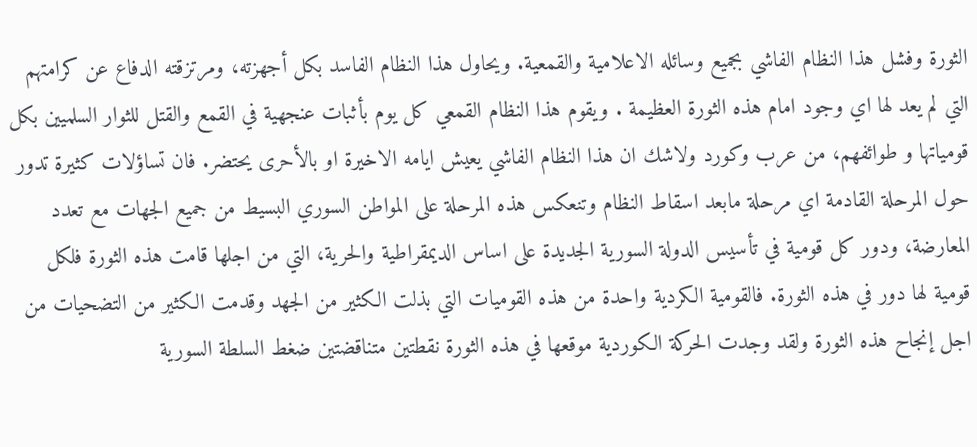الثورة وفشل هذا النظام الفاشي بجميع وسائله الاعلامية والقمعية. ويحاول هذا النظام الفاسد بكل أجهزته، ومرتزقته الدفاع عن كرامتهم التي لم يعد لها اي وجود امام هذه الثورة العظيمة . ويقوم هذا النظام القمعي كل يوم بأثبات عنجهية في القمع والقتل للثوار السلميين بكل قومياتها و طوائفهم، من عرب وكورد ولاشك ان هذا النظام الفاشي يعيش ايامه الاخيرة او بالأحرى يحتضر. فان تساؤلات كثيرة تدور حول المرحلة القادمة اي مرحلة مابعد اسقاط النظام وتنعكس هذه المرحلة على المواطن السوري البسيط من جميع الجهات مع تعدد المعارضة، ودور كل قومية في تأسيس الدولة السورية الجديدة على اساس الديمقراطية والحرية، التي من اجلها قامت هذه الثورة فلكل قومية لها دور في هذه الثورة. فالقومية الكردية واحدة من هذه القوميات التي بذلت الكثير من الجهد وقدمت الكثير من التضحيات من اجل إنجاح هذه الثورة ولقد وجدت الحركة الكوردية موقعها في هذه الثورة نقطتين متناقضتين ضغط السلطة السورية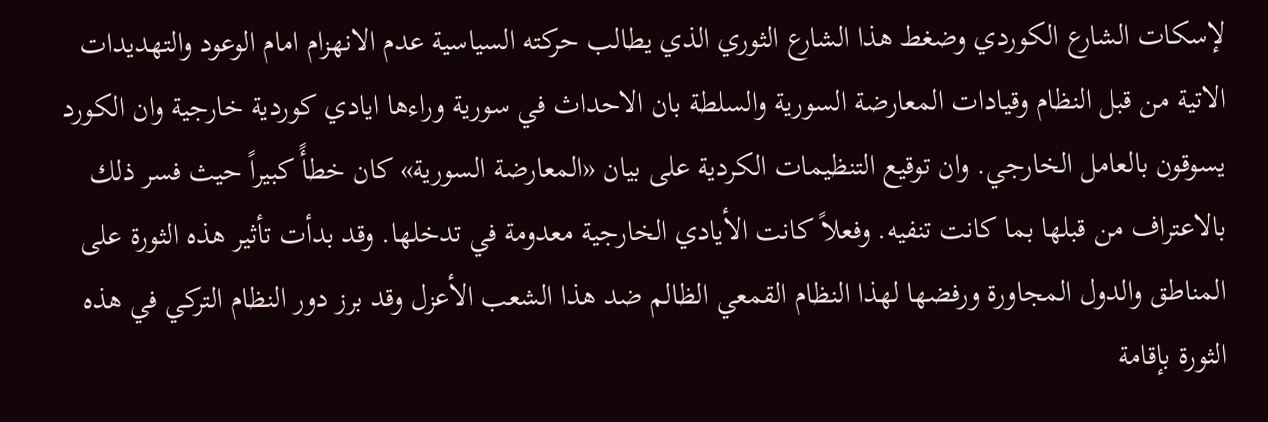لإسكات الشارع الكوردي وضغط هذا الشارع الثوري الذي يطالب حركته السياسية عدم الانهزام امام الوعود والتهديدات الاتية من قبل النظام وقيادات المعارضة السورية والسلطة بان الاحداث في سورية وراءها ايادي كوردية خارجية وان الكورد يسوقون بالعامل الخارجي. وان توقيع التنظيمات الكردية على بيان «المعارضة السورية» كان خطأً كبيراً حيث فسر ذلك بالاعتراف من قبلها بما كانت تنفيه. وفعلاً كانت الأيادي الخارجية معدومة في تدخلها. وقد بدأت تأثير هذه الثورة على المناطق والدول المجاورة ورفضها لهذا النظام القمعي الظالم ضد هذا الشعب الأعزل وقد برز دور النظام التركي في هذه الثورة بإقامة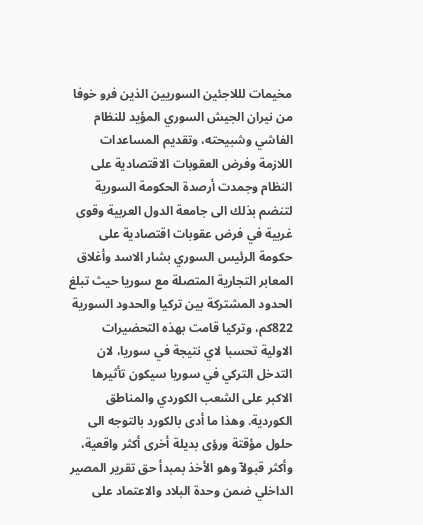مخيمات لللاجئين السوريين الذين فرو خوفا من نيران الجيش السوري المؤيد للنظام الفاشي وشبيحته، وتقديم المساعدات اللازمة وفرض العقوبات الاقتصادية على النظام وجمدت أرصدة الحكومة السورية لتنضم بذلك الى جامعة الدول العربية وقوى غربية في فرض عقوبات اقتصادية على حكومة الرئيس السوري بشار الاسد وأغلاق المعابر التجارية المتصلة مع سوريا حيث تبلغ الحدود المشتركة بين تركيا والحدود السورية 822كم، وتركيا قامت بهذه التحضيرات الاولية تحسبا لاي نتيجة في سوريا، لان التدخل التركي في سوريا سيكون تأثيرها الاكبر على الشعب الكوردي والمناطق الكوردية. وهذا ما أدى بالكورد بالتوجه الى حلول مؤقتة ورؤى بديلة أخرى أكثر واقعية، وأكثر قبولآ وهو الأخذ بمبدأ حق تقرير المصير الداخلي ضمن وحدة البلاد والاعتماد على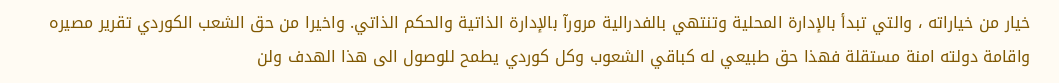خيار من خياراته ، والتي تبدأ بالإدارة المحلية وتنتهي بالفدرالية مرورآ بالإدارة الذاتية والحكم الذاتي. واخيرا من حق الشعب الكوردي تقرير مصيره واقامة دولته امنة مستقلة فهذا حق طبيعي له كباقي الشعوب وكل كوردي يطمح للوصول الى هذا الهدف ولن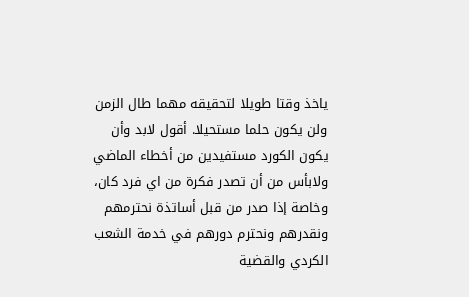ياخذ وقتا طويلا لتحقيقه مهما طال الزمن ولن يكون حلما مستحيلا. أقول لابد وأن يكون الكورد مستفيدين من أخطاء الماضي ولابأس من أن تصدر فكرة من اي فرد كان، وخاصة إذا صدر من قبل أساتذة نحترمهم ونقدرهم ونحترم دورهم في خدمة الشعب الكردي والقضية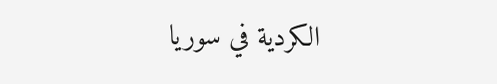الكردية في سوريا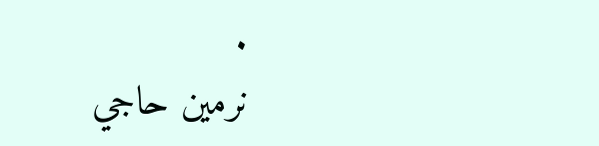.
نرمين حاجي